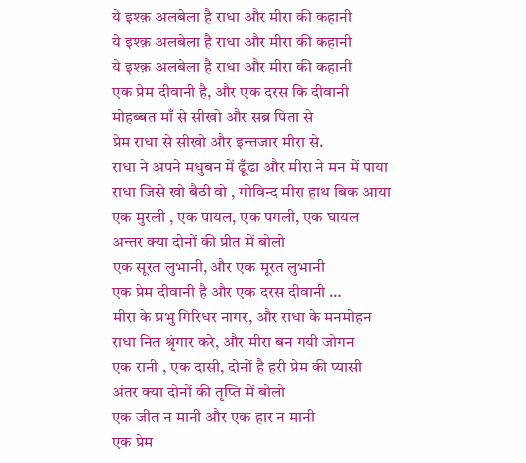ये इश्क़ अलबेला है राधा और मीरा की कहानी
ये इश्क़ अलबेला है राधा और मीरा की कहानी
ये इश्क़ अलबेला है राधा और मीरा की कहानी
एक प्रेम दीवानी है, और एक दरस कि दीवानी
मोहब्बत माँ से सीखो और सब्र पिता से
प्रेम राधा से सीखो और इन्तजार मीरा से.
राधा ने अपने मधुबन में ढूँढा और मीरा ने मन में पाया
राधा जिसे खो बैठी वो , गोविन्द मीरा हाथ बिक आया
एक मुरली , एक पायल, एक पगली, एक घायल
अन्तर क्या दोनों की प्रीत में बोलो
एक सूरत लुभानी, और एक मूरत लुभानी
एक प्रेम दीवानी है और एक दरस दीवानी …
मीरा के प्रभु गिरिधर नागर, और राधा के मनमोहन
राधा नित श्रृंगार करे, और मीरा बन गयी जोगन
एक रानी , एक दासी, दोनों है हरी प्रेम की प्यासी
अंतर क्या दोनों की तृप्ति में बोलो
एक जीत न मानी और एक हार न मानी
एक प्रेम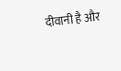दीवानी है और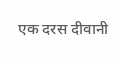एक दरस दीवानी